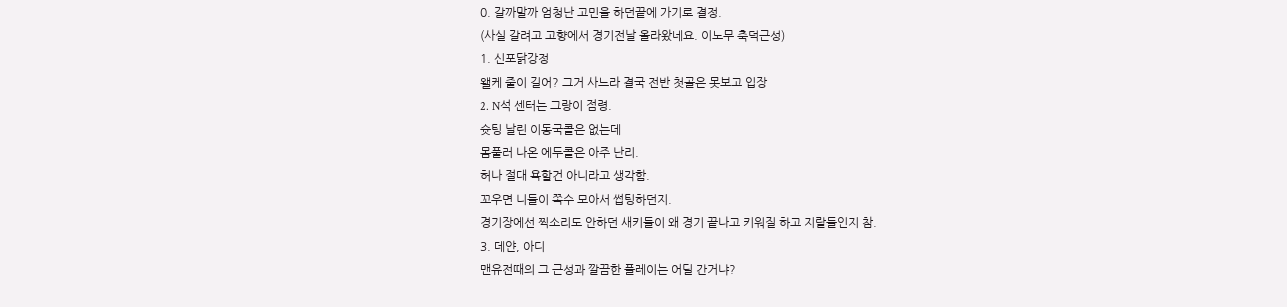0. 갈까말까 엄청난 고민을 하던끝에 가기로 결정.
(사실 갈려고 고향에서 경기전날 올라왔네요. 이노무 축덕근성)
1. 신포닭강정
왤케 줄이 길어? 그거 사느라 결국 전반 첫골은 못보고 입장
2. N석 센터는 그랑이 점령.
슛팅 날린 이동국콜은 없는데
몸풀러 나온 에두콜은 아주 난리.
허나 절대 욕할건 아니라고 생각함.
꼬우면 니들이 쪽수 모아서 썹팅하던지.
경기장에선 찍소리도 안하던 새키들이 왜 경기 끝나고 키워질 하고 지랄들인지 참.
3. 데얀, 아디
맨유전때의 그 근성과 깔끔한 플레이는 어딜 간거냐?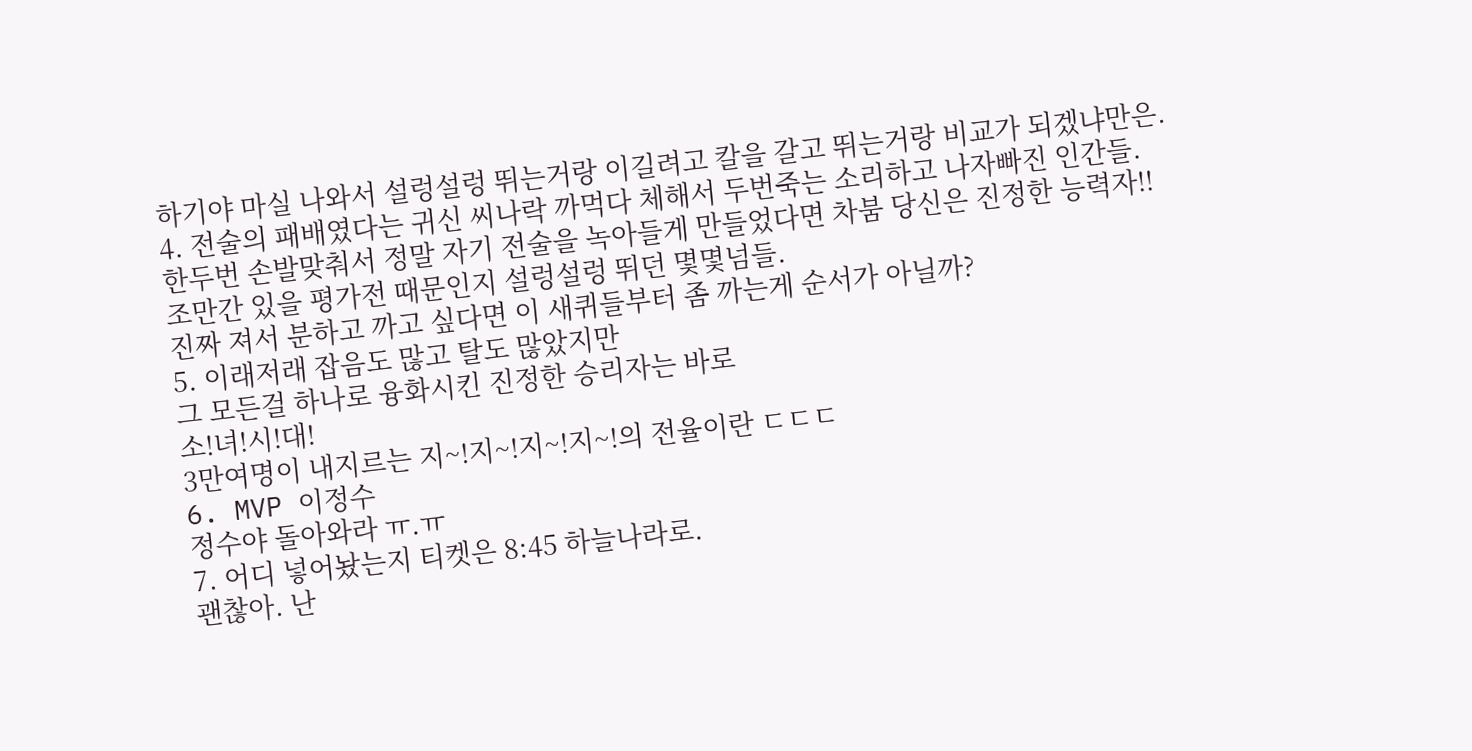하기야 마실 나와서 설렁설렁 뛰는거랑 이길려고 칼을 갈고 뛰는거랑 비교가 되겠냐만은.
4. 전술의 패배였다는 귀신 씨나락 까먹다 체해서 두번죽는 소리하고 나자빠진 인간들.
한두번 손발맞춰서 정말 자기 전술을 녹아들게 만들었다면 차붐 당신은 진정한 능력자!!
조만간 있을 평가전 때문인지 설렁설렁 뛰던 몇몇넘들.
진짜 져서 분하고 까고 싶다면 이 새퀴들부터 좀 까는게 순서가 아닐까?
5. 이래저래 잡음도 많고 탈도 많았지만
그 모든걸 하나로 융화시킨 진정한 승리자는 바로
소!녀!시!대!
3만여명이 내지르는 지~!지~!지~!지~!의 전율이란 ㄷㄷㄷ
6. MVP 이정수
정수야 돌아와라 ㅠ.ㅠ
7. 어디 넣어놨는지 티켓은 8:45 하늘나라로.
괜찮아. 난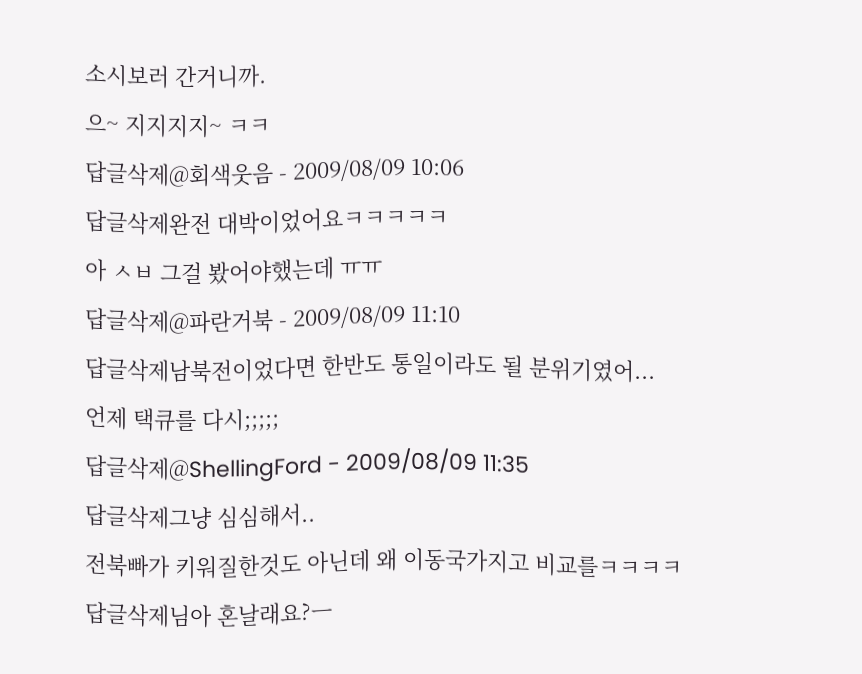소시보러 간거니까.
으~ 지지지지~ ㅋㅋ
답글삭제@회색웃음 - 2009/08/09 10:06
답글삭제완전 대박이었어요ㅋㅋㅋㅋㅋ
아 ㅅㅂ 그걸 봤어야했는데 ㅠㅠ
답글삭제@파란거북 - 2009/08/09 11:10
답글삭제남북전이었다면 한반도 통일이라도 될 분위기였어...
언제 택큐를 다시;;;;;
답글삭제@ShellingFord - 2009/08/09 11:35
답글삭제그냥 심심해서..
전북빠가 키워질한것도 아닌데 왜 이동국가지고 비교를ㅋㅋㅋㅋ
답글삭제님아 혼날래요?ㅡ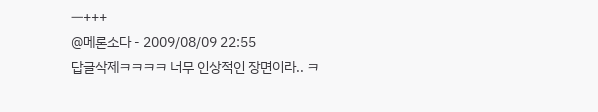ㅡ+++
@메론소다 - 2009/08/09 22:55
답글삭제ㅋㅋㅋㅋ 너무 인상적인 장면이라.. ㅋ